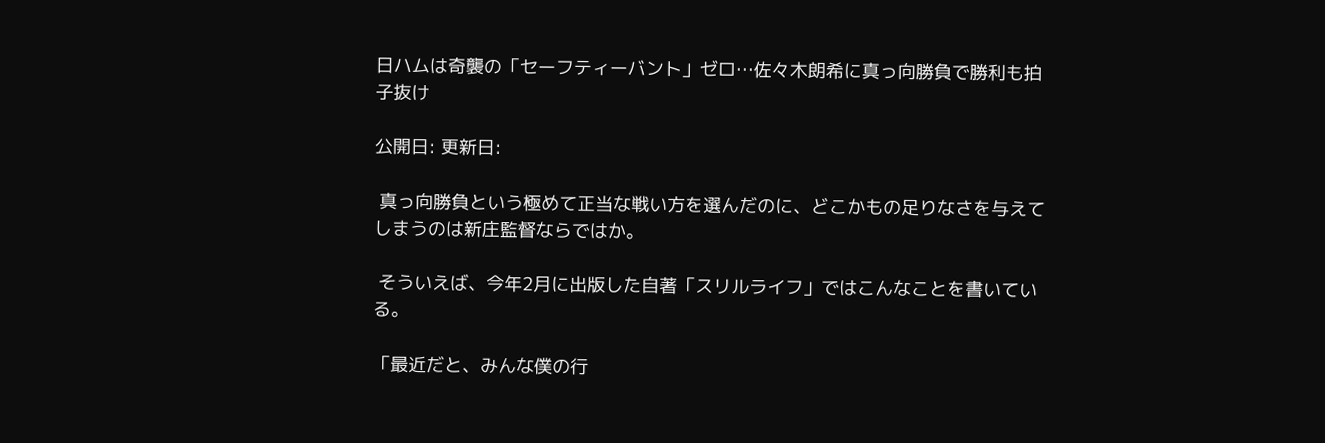日ハムは奇襲の「セーフティーバント」ゼロ…佐々木朗希に真っ向勝負で勝利も拍子抜け

公開日: 更新日:

 真っ向勝負という極めて正当な戦い方を選んだのに、どこかもの足りなさを与えてしまうのは新庄監督ならではか。

 そういえば、今年2月に出版した自著「スリルライフ」ではこんなことを書いている。

「最近だと、みんな僕の行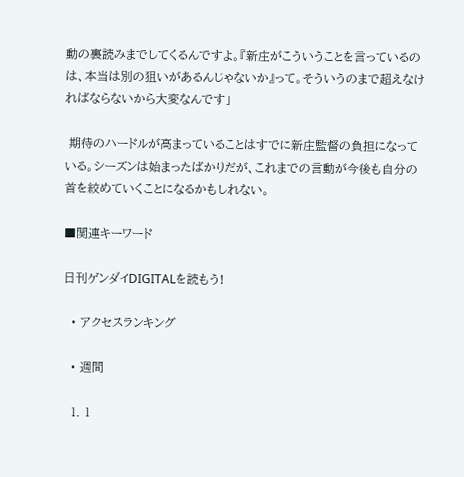動の裏読みまでしてくるんですよ。『新庄がこういうことを言っているのは、本当は別の狙いがあるんじゃないか』って。そういうのまで超えなければならないから大変なんです」

 期待のハードルが高まっていることはすでに新庄監督の負担になっている。シーズンは始まったばかりだが、これまでの言動が今後も自分の首を絞めていくことになるかもしれない。

■関連キーワード

日刊ゲンダイDIGITALを読もう!

  • アクセスランキング

  • 週間

  1. 1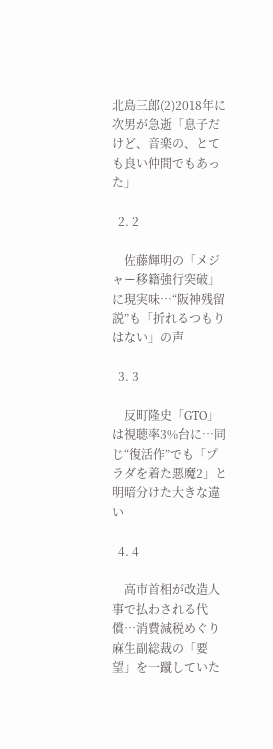北島三郎(2)2018年に次男が急逝「息子だけど、音楽の、とても良い仲間でもあった」

  2. 2

    佐藤輝明の「メジャー移籍強行突破」に現実味…“阪神残留説”も「折れるつもりはない」の声

  3. 3

    反町隆史「GTO」は視聴率3%台に…同じ“復活作”でも「プラダを着た悪魔2」と明暗分けた大きな違い

  4. 4

    高市首相が改造人事で払わされる代償…消費減税めぐり麻生副総裁の「要望」を一蹴していた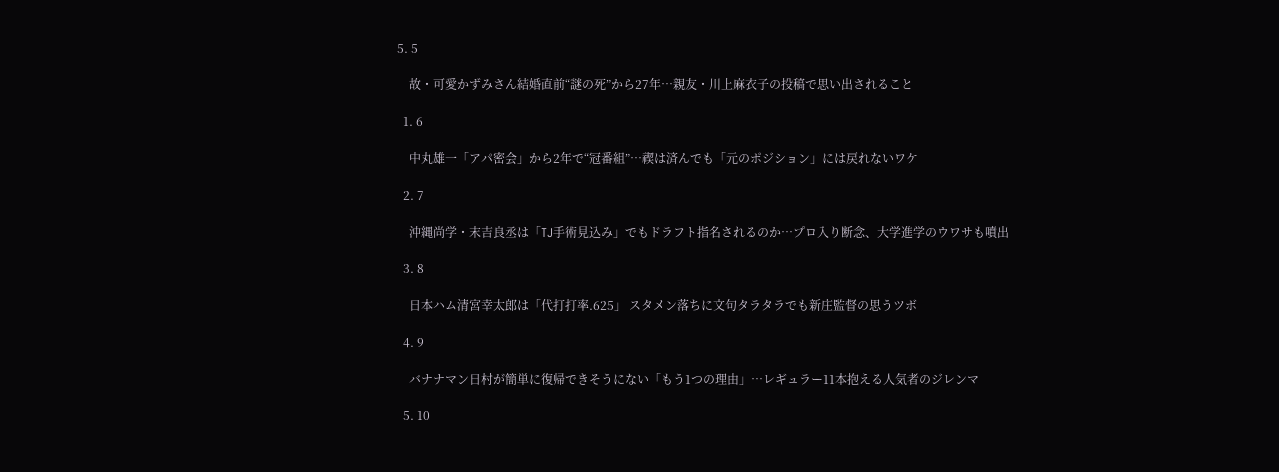5. 5

    故・可愛かずみさん結婚直前“謎の死”から27年…親友・川上麻衣子の投稿で思い出されること

  1. 6

    中丸雄一「アパ密会」から2年で“冠番組”…禊は済んでも「元のポジション」には戻れないワケ

  2. 7

    沖縄尚学・末吉良丞は「TJ手術見込み」でもドラフト指名されるのか…プロ入り断念、大学進学のウワサも噴出

  3. 8

    日本ハム清宮幸太郎は「代打打率.625」 スタメン落ちに文句タラタラでも新庄監督の思うツボ

  4. 9

    バナナマン日村が簡単に復帰できそうにない「もう1つの理由」…レギュラー11本抱える人気者のジレンマ

  5. 10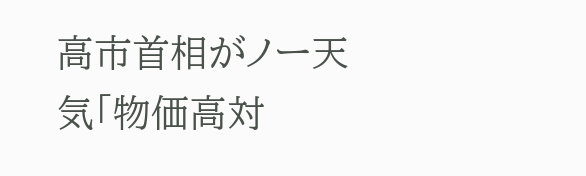高市首相がノー天気「物価高対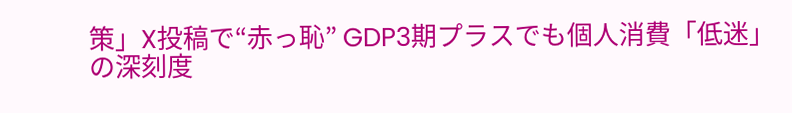策」X投稿で“赤っ恥” GDP3期プラスでも個人消費「低迷」の深刻度